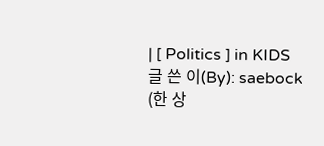| [ Politics ] in KIDS 글 쓴 이(By): saebock (한 상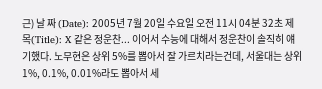근) 날 짜 (Date): 2005년 7월 20일 수요일 오전 11시 04분 32초 제 목(Title): X 같은 정운찬... 이어서 수능에 대해서 정운찬이 솔직히 얘기했다. 노무현은 상위 5%를 뽑아서 잘 가르치라는건데, 서울대는 상위 1%, 0.1%, 0.01%라도 뽑아서 세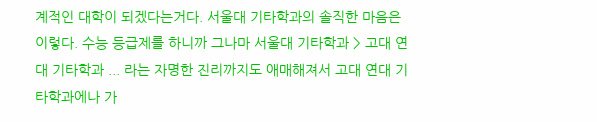계적인 대학이 되겠다는거다. 서울대 기타학과의 솔직한 마음은 이렇다. 수능 등급제를 하니까 그나마 서울대 기타학과 > 고대 연대 기타학과 ... 라는 자명한 진리까지도 애매해져서 고대 연대 기타학과에나 가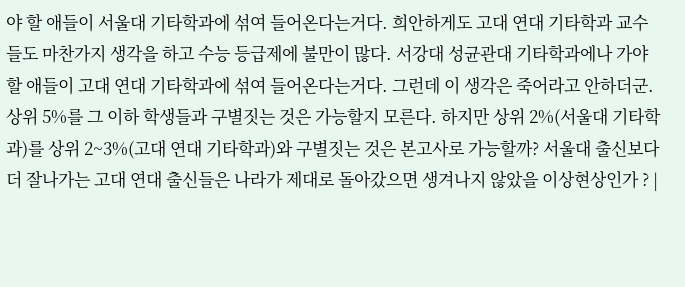야 할 애들이 서울대 기타학과에 섞여 들어온다는거다. 희안하게도 고대 연대 기타학과 교수들도 마찬가지 생각을 하고 수능 등급제에 불만이 많다. 서강대 성균관대 기타학과에나 가야 할 애들이 고대 연대 기타학과에 섞여 들어온다는거다. 그런데 이 생각은 죽어라고 안하더군. 상위 5%를 그 이하 학생들과 구별짓는 것은 가능할지 모른다. 하지만 상위 2%(서울대 기타학과)를 상위 2~3%(고대 연대 기타학과)와 구별짓는 것은 본고사로 가능할까? 서울대 출신보다 더 잘나가는 고대 연대 출신들은 나라가 제대로 돌아갔으면 생겨나지 않았을 이상현상인가 ? |